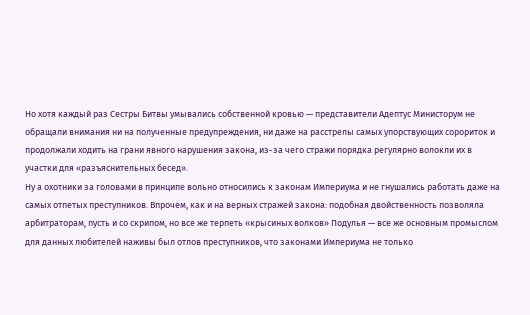Но хотя каждый раз Сестры Битвы умывались собственной кровью — представители Адептус Министорум не обращали внимания ни на полученные предупреждения, ни даже на расстрелы самых упорствующих сорориток и продолжали ходить на грани явного нарушения закона, из-за чего стражи порядка регулярно волокли их в участки для «разъяснительных бесед».
Ну а охотники за головами в принципе вольно относились к законам Империума и не гнушались работать даже на самых отпетых преступников. Впрочем, как и на верных стражей закона: подобная двойственность позволяла арбитраторам, пусть и со скрипом, но все же терпеть «крысиных волков» Подулья — все же основным промыслом для данных любителей наживы был отлов преступников, что законами Империума не только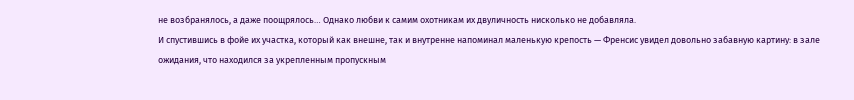не возбранялось, а даже поощрялось… Однако любви к самим охотникам их двуличность нисколько не добавляла.
И спустившись в фойе их участка, который как внешне, так и внутренне напоминал маленькую крепость — Френсис увидел довольно забавную картину: в зале ожидания, что находился за укрепленным пропускным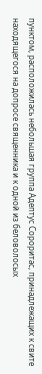пунктом, расположилась небольшая группа Адептус Сороритас, принадлежащих к свите находящегося на допросе священника и к одной из беловолосых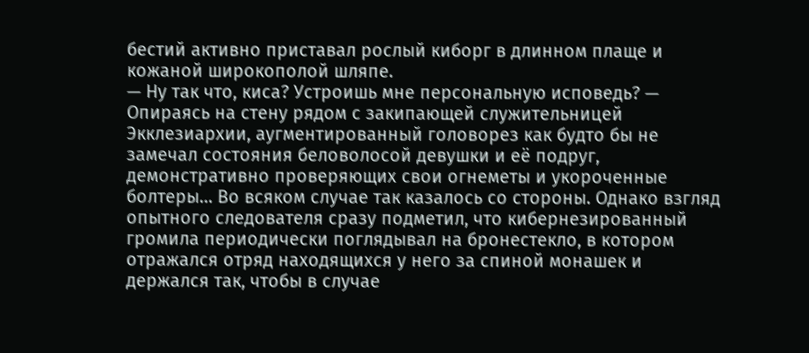бестий активно приставал рослый киборг в длинном плаще и кожаной широкополой шляпе.
— Ну так что, киса? Устроишь мне персональную исповедь? — Опираясь на стену рядом с закипающей служительницей Экклезиархии, аугментированный головорез как будто бы не замечал состояния беловолосой девушки и её подруг, демонстративно проверяющих свои огнеметы и укороченные болтеры… Во всяком случае так казалось со стороны. Однако взгляд опытного следователя сразу подметил, что кибернезированный громила периодически поглядывал на бронестекло, в котором отражался отряд находящихся у него за спиной монашек и держался так, чтобы в случае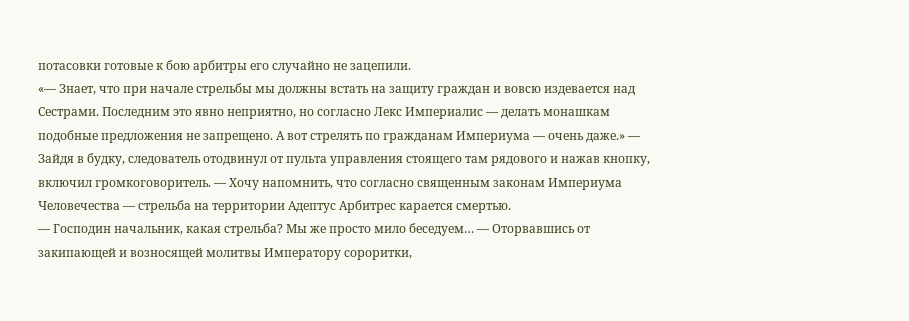потасовки готовые к бою арбитры его случайно не зацепили.
«— Знает, что при начале стрельбы мы должны встать на защиту граждан и вовсю издевается над Сестрами. Последним это явно неприятно, но согласно Лекс Империалис — делать монашкам подобные предложения не запрещено. А вот стрелять по гражданам Империума — очень даже.» — Зайдя в будку, следователь отодвинул от пульта управления стоящего там рядового и нажав кнопку, включил громкоговоритель. — Хочу напомнить, что согласно священным законам Империума Человечества — стрельба на территории Адептус Арбитрес карается смертью.
— Господин начальник, какая стрельба? Мы же просто мило беседуем… — Оторвавшись от закипающей и возносящей молитвы Императору сороритки,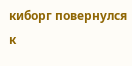киборг повернулся к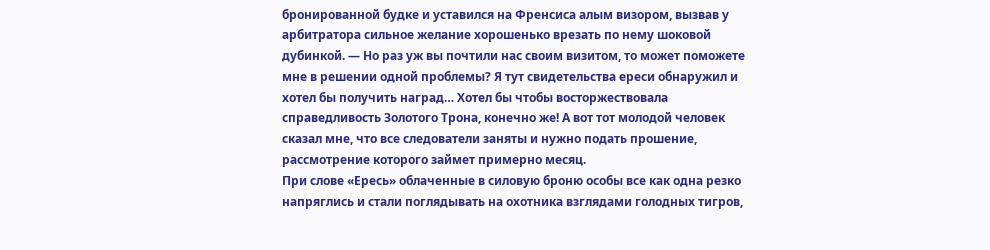бронированной будке и уставился на Френсиса алым визором, вызвав у арбитратора сильное желание хорошенько врезать по нему шоковой дубинкой. — Но раз уж вы почтили нас своим визитом, то может поможете мне в решении одной проблемы? Я тут свидетельства ереси обнаружил и хотел бы получить наград… Хотел бы чтобы восторжествовала справедливость Золотого Трона, конечно же! А вот тот молодой человек сказал мне, что все следователи заняты и нужно подать прошение, рассмотрение которого займет примерно месяц.
При слове «Ересь» облаченные в силовую броню особы все как одна резко напряглись и стали поглядывать на охотника взглядами голодных тигров,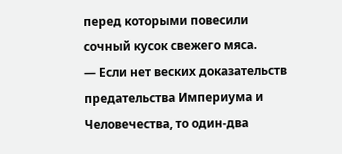перед которыми повесили сочный кусок свежего мяса.
— Если нет веских доказательств предательства Империума и Человечества, то один-два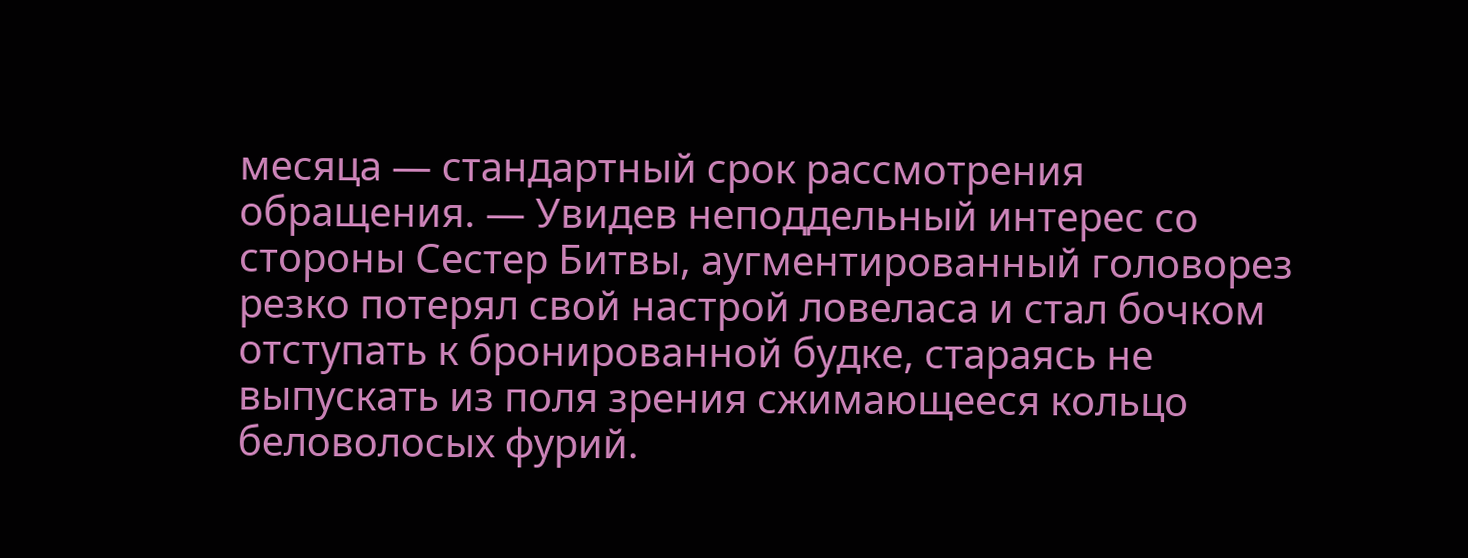месяца — стандартный срок рассмотрения обращения. — Увидев неподдельный интерес со стороны Сестер Битвы, аугментированный головорез резко потерял свой настрой ловеласа и стал бочком отступать к бронированной будке, стараясь не выпускать из поля зрения сжимающееся кольцо беловолосых фурий.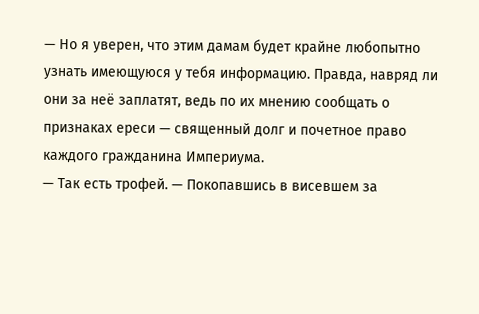— Но я уверен, что этим дамам будет крайне любопытно узнать имеющуюся у тебя информацию. Правда, навряд ли они за неё заплатят, ведь по их мнению сообщать о признаках ереси — священный долг и почетное право каждого гражданина Империума.
— Так есть трофей. — Покопавшись в висевшем за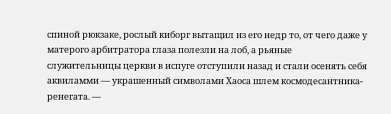спиной рюкзаке, рослый киборг вытащил из его недр то, от чего даже у матерого арбитратора глаза полезли на лоб, а рьяные служительницы церкви в испуге отступили назад и стали осенять себя аквиламми — украшенный символами Хаоса шлем космодесантника-ренегата. —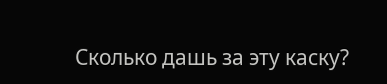Сколько дашь за эту каску?